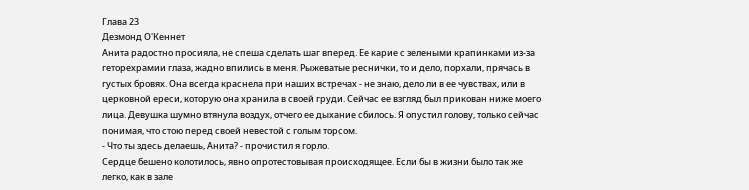Глава 23
Дезмонд О'Кеннет
Анита радостно просияла, не спеша сделать шаг вперед. Ее карие с зелеными крапинками из-за геторехрамии глаза, жадно впились в меня. Рыжеватые реснички, то и дело, порхали, прячась в густых бровях. Она всегда краснела при наших встречах - не знаю, дело ли в ее чувствах, или в церковной ереси, которую она хранила в своей груди. Сейчас ее взгляд был прикован ниже моего лица. Девушка шумно втянула воздух, отчего ее дыхание сбилось. Я опустил голову, только сейчас понимая, что стою перед своей невестой с голым торсом.
- Что ты здесь делаешь, Анита? - прочистил я горло.
Сердце бешено колотилось, явно опротестовывая происходящее. Если бы в жизни было так же легко, как в зале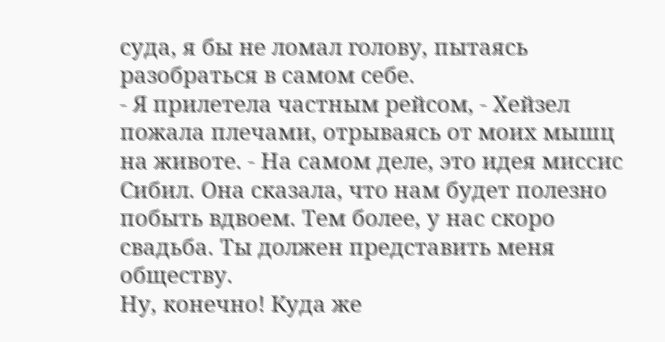суда, я бы не ломал голову, пытаясь разобраться в самом себе.
- Я прилетела частным рейсом, - Хейзел пожала плечами, отрываясь от моих мышц на животе. - На самом деле, это идея миссис Сибил. Она сказала, что нам будет полезно побыть вдвоем. Тем более, у нас скоро свадьба. Ты должен представить меня обществу.
Ну, конечно! Куда же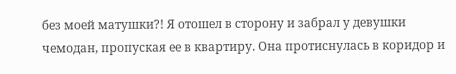без моей матушки?! Я отошел в сторону и забрал у девушки чемодан, пропуская ее в квартиру. Она протиснулась в коридор и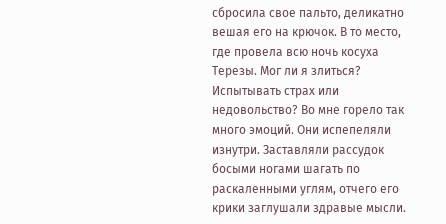сбросила свое пальто, деликатно вешая его на крючок. В то место, где провела всю ночь косуха Терезы. Мог ли я злиться? Испытывать страх или недовольство? Во мне горело так много эмоций. Они испепеляли изнутри. Заставляли рассудок босыми ногами шагать по раскаленными углям, отчего его крики заглушали здравые мысли.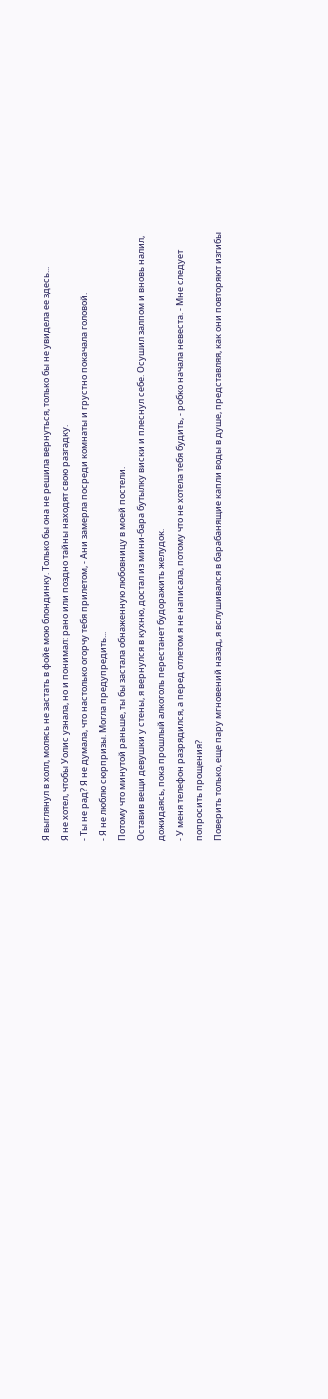Я выглянул в холл, молясь не застать в фойе мою блондинку. Только бы она не решила вернуться, только бы не увидела ее здесь...
Я не хотел, чтобы Уолис узнала, но и понимал: рано или поздно тайны находят свою разгадку.
- Ты не рад? Я не думала, что настолько огорчу тебя прилетом, - Ани замерла посреди комнаты и грустно покачала головой.
- Я не люблю сюрпризы. Могла предупредить...
Потому что минутой раньше, ты бы застала обнаженную любовницу в моей постели.
Оставив вещи девушки у стены, я вернулся в кухню, достал из мини-бара бутылку виски и плеснул себе. Осушил залпом и вновь налил, дожидаясь, пока прошлый алкоголь перестанет будоражить желудок.
- У меня телефон разрядился, а перед отлетом я не написала, потому что не хотела тебя будить, - робко начала невеста. - Мне следует попросить прощения?
Поверить только, еще пару мгновений назад, я вслушивался в барабанящие капли воды в душе, представляя, как они повторяют изгибы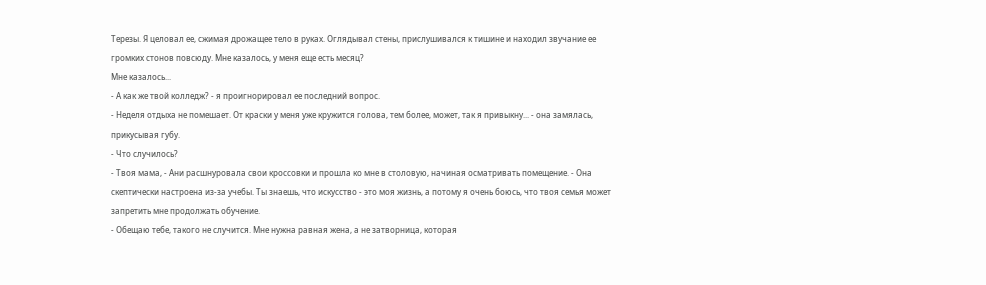Терезы. Я целовал ее, сжимая дрожащее тело в руках. Оглядывал стены, прислушивался к тишине и находил звучание ее громких стонов повсюду. Мне казалось, у меня еще есть месяц?
Мне казалось...
- А как же твой колледж? - я проигнорировал ее последний вопрос.
- Неделя отдыха не помешает. От краски у меня уже кружится голова, тем более, может, так я привыкну... - она замялась, прикусывая губу.
- Что случилось?
- Твоя мама, - Ани расшнуровала свои кроссовки и прошла ко мне в столовую, начиная осматривать помещение. - Она скептически настроена из-за учебы. Ты знаешь, что искусство - это моя жизнь, а потому я очень боюсь, что твоя семья может запретить мне продолжать обучение.
- Обещаю тебе, такого не случится. Мне нужна равная жена, а не затворница, которая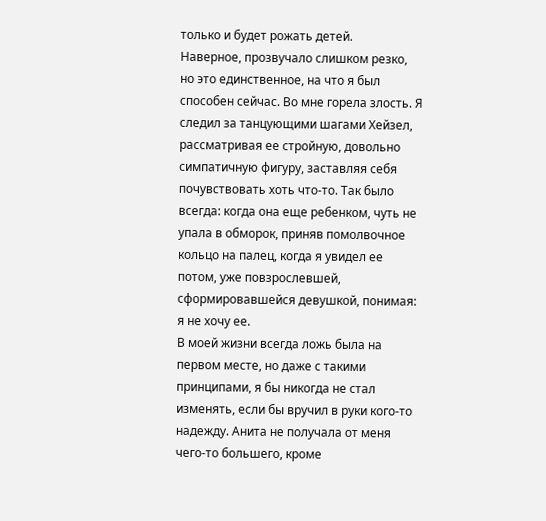только и будет рожать детей.
Наверное, прозвучало слишком резко, но это единственное, на что я был способен сейчас. Во мне горела злость. Я следил за танцующими шагами Хейзел, рассматривая ее стройную, довольно симпатичную фигуру, заставляя себя почувствовать хоть что-то. Так было всегда: когда она еще ребенком, чуть не упала в обморок, приняв помолвочное кольцо на палец, когда я увидел ее потом, уже повзрослевшей, сформировавшейся девушкой, понимая: я не хочу ее.
В моей жизни всегда ложь была на первом месте, но даже с такими принципами, я бы никогда не стал изменять, если бы вручил в руки кого-то надежду. Анита не получала от меня чего-то большего, кроме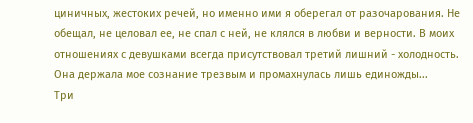циничных, жестоких речей, но именно ими я оберегал от разочарования. Не обещал, не целовал ее, не спал с ней, не клялся в любви и верности. В моих отношениях с девушками всегда присутствовал третий лишний - холодность. Она держала мое сознание трезвым и промахнулась лишь единожды...
Три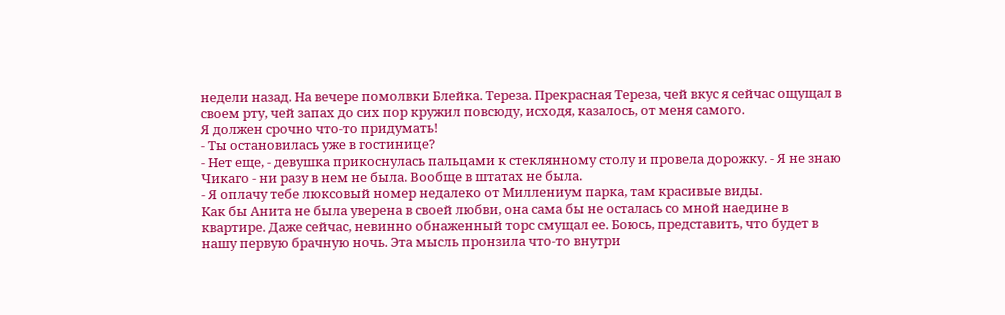недели назад. На вечере помолвки Блейка. Тереза. Прекрасная Тереза, чей вкус я сейчас ощущал в своем рту, чей запах до сих пор кружил повсюду, исходя, казалось, от меня самого.
Я должен срочно что-то придумать!
- Ты остановилась уже в гостинице?
- Нет еще, - девушка прикоснулась пальцами к стеклянному столу и провела дорожку. - Я не знаю Чикаго - ни разу в нем не была. Вообще в штатах не была.
- Я оплачу тебе люксовый номер недалеко от Миллениум парка, там красивые виды.
Как бы Анита не была уверена в своей любви, она сама бы не осталась со мной наедине в квартире. Даже сейчас, невинно обнаженный торс смущал ее. Боюсь, представить, что будет в нашу первую брачную ночь. Эта мысль пронзила что-то внутри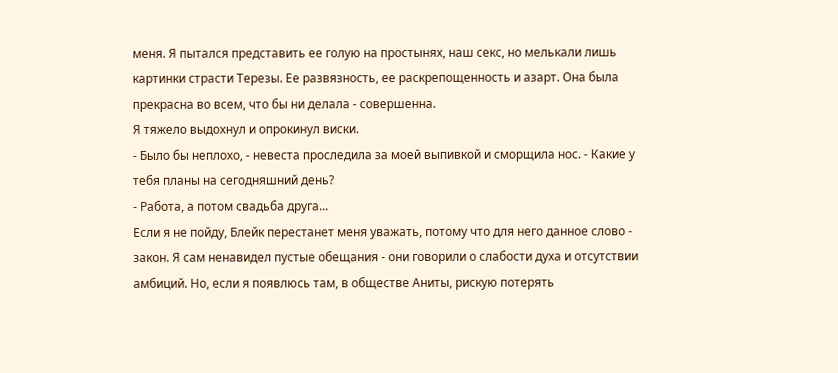меня. Я пытался представить ее голую на простынях, наш секс, но мелькали лишь картинки страсти Терезы. Ее развязность, ее раскрепощенность и азарт. Она была прекрасна во всем, что бы ни делала - совершенна.
Я тяжело выдохнул и опрокинул виски.
- Было бы неплохо, - невеста проследила за моей выпивкой и сморщила нос. - Какие у тебя планы на сегодняшний день?
- Работа, а потом свадьба друга...
Если я не пойду, Блейк перестанет меня уважать, потому что для него данное слово - закон. Я сам ненавидел пустые обещания - они говорили о слабости духа и отсутствии амбиций. Но, если я появлюсь там, в обществе Аниты, рискую потерять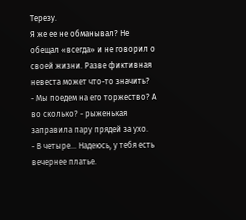Терезу.
Я же ее не обманывал? Не обещал «всегда» и не говорил о своей жизни. Разве фиктивная невеста может что-то значить?
- Мы поедем на его торжество? А во сколько? - рыженькая заправила пару прядей за ухо.
- В четыре... Надеюсь, у тебя есть вечернее платье.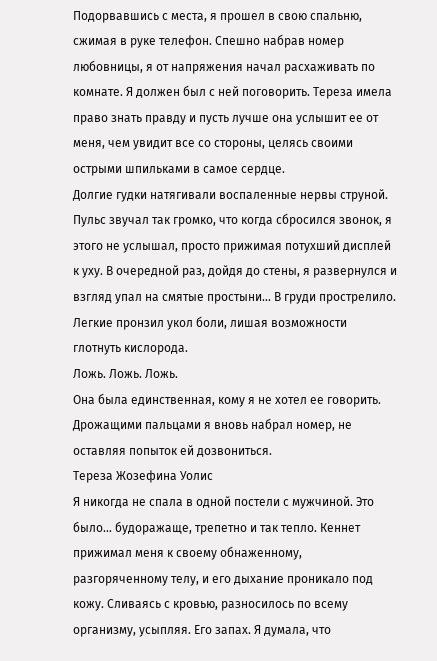Подорвавшись с места, я прошел в свою спальню, сжимая в руке телефон. Спешно набрав номер любовницы, я от напряжения начал расхаживать по комнате. Я должен был с ней поговорить. Тереза имела право знать правду и пусть лучше она услышит ее от меня, чем увидит все со стороны, целясь своими острыми шпильками в самое сердце.
Долгие гудки натягивали воспаленные нервы струной. Пульс звучал так громко, что когда сбросился звонок, я этого не услышал, просто прижимая потухший дисплей к уху. В очередной раз, дойдя до стены, я развернулся и взгляд упал на смятые простыни... В груди прострелило. Легкие пронзил укол боли, лишая возможности глотнуть кислорода.
Ложь. Ложь. Ложь.
Она была единственная, кому я не хотел ее говорить.
Дрожащими пальцами я вновь набрал номер, не оставляя попыток ей дозвониться.
Тереза Жозефина Уолис
Я никогда не спала в одной постели с мужчиной. Это было... будоражаще, трепетно и так тепло. Кеннет прижимал меня к своему обнаженному, разгоряченному телу, и его дыхание проникало под кожу. Сливаясь с кровью, разносилось по всему организму, усыпляя. Его запах. Я думала, что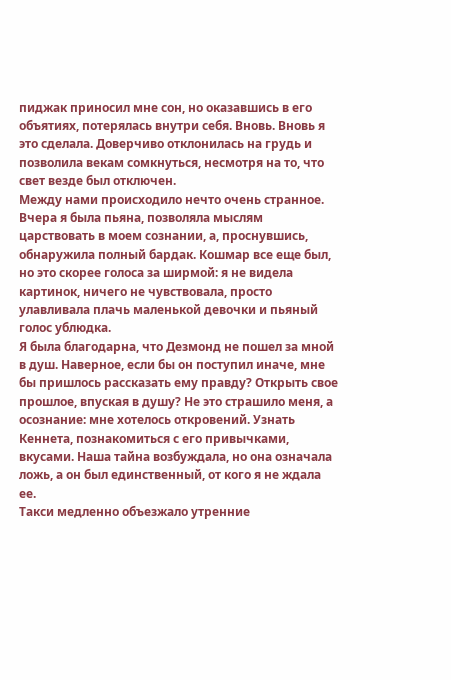пиджак приносил мне сон, но оказавшись в его объятиях, потерялась внутри себя. Вновь. Вновь я это сделала. Доверчиво отклонилась на грудь и позволила векам сомкнуться, несмотря на то, что свет везде был отключен.
Между нами происходило нечто очень странное.
Вчера я была пьяна, позволяла мыслям царствовать в моем сознании, а, проснувшись, обнаружила полный бардак. Кошмар все еще был, но это скорее голоса за ширмой: я не видела картинок, ничего не чувствовала, просто улавливала плачь маленькой девочки и пьяный голос ублюдка.
Я была благодарна, что Дезмонд не пошел за мной в душ. Наверное, если бы он поступил иначе, мне бы пришлось рассказать ему правду? Открыть свое прошлое, впуская в душу? Не это страшило меня, а осознание: мне хотелось откровений. Узнать Кеннета, познакомиться с его привычками, вкусами. Наша тайна возбуждала, но она означала ложь, а он был единственный, от кого я не ждала ее.
Такси медленно объезжало утренние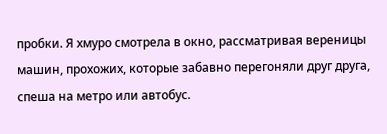пробки. Я хмуро смотрела в окно, рассматривая вереницы машин, прохожих, которые забавно перегоняли друг друга, спеша на метро или автобус.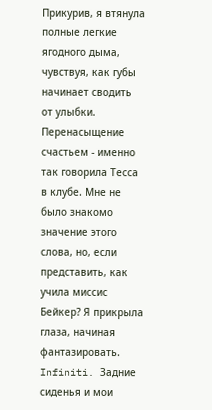Прикурив, я втянула полные легкие ягодного дыма, чувствуя, как губы начинает сводить от улыбки.
Перенасыщение счастьем - именно так говорила Тесса в клубе. Мне не было знакомо значение этого слова, но, если представить, как учила миссис Бейкер? Я прикрыла глаза, начиная фантазировать.
Infiniti. Задние сиденья и мои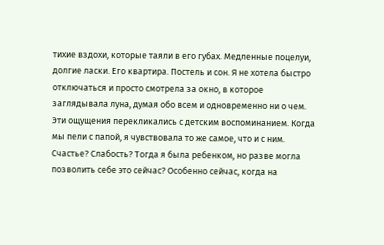тихие вздохи, которые таяли в его губах. Медленные поцелуи, долгие ласки. Его квартира. Постель и сон. Я не хотела быстро отключаться и просто смотрела за окно, в которое заглядывала луна, думая обо всем и одновременно ни о чем. Эти ощущения перекликались с детским воспоминанием. Когда мы пели с папой, я чувствовала то же самое, что и с ним.
Счастье? Слабость? Тогда я была ребенком, но разве могла позволить себе это сейчас? Особенно сейчас, когда на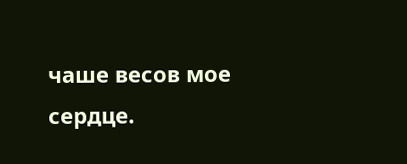чаше весов мое сердце.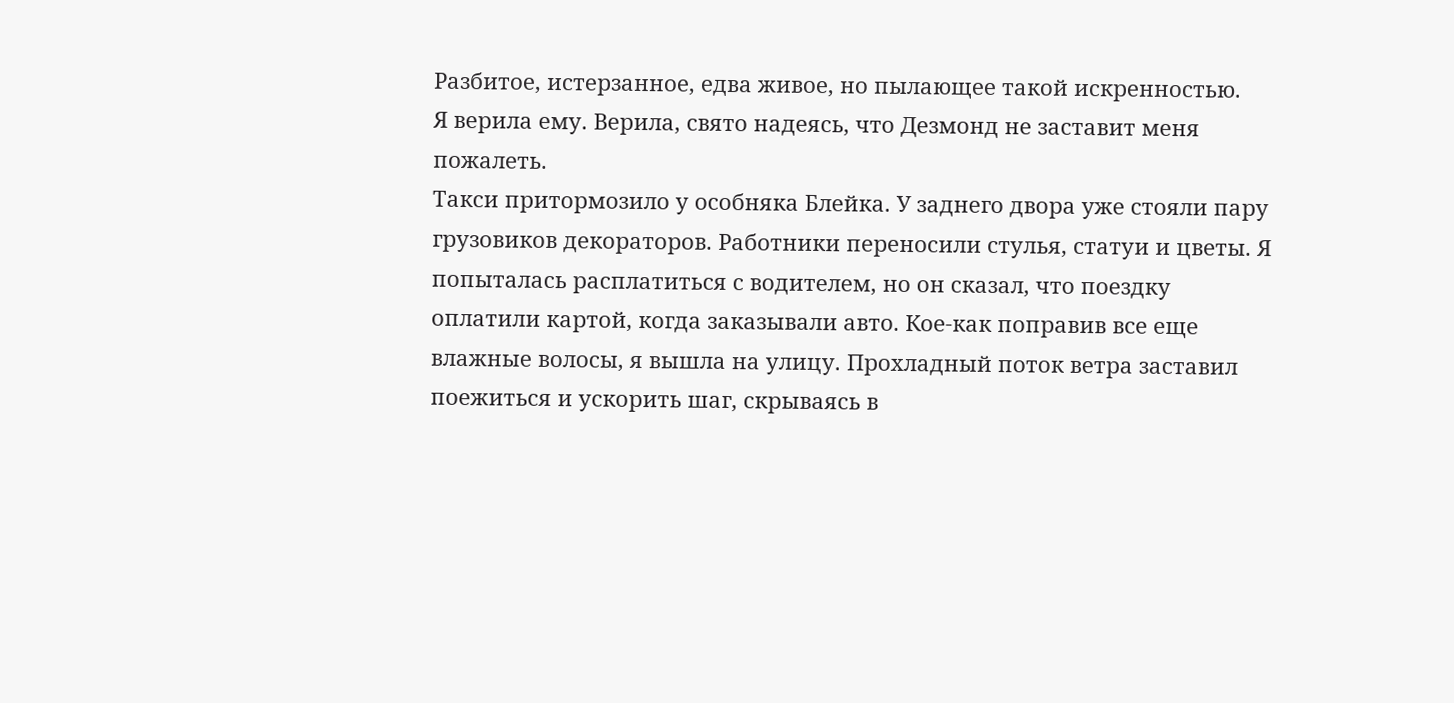Разбитое, истерзанное, едва живое, но пылающее такой искренностью.
Я верила ему. Верила, свято надеясь, что Дезмонд не заставит меня пожалеть.
Такси притормозило у особняка Блейка. У заднего двора уже стояли пару грузовиков декораторов. Работники переносили стулья, статуи и цветы. Я попыталась расплатиться с водителем, но он сказал, что поездку оплатили картой, когда заказывали авто. Кое-как поправив все еще влажные волосы, я вышла на улицу. Прохладный поток ветра заставил поежиться и ускорить шаг, скрываясь в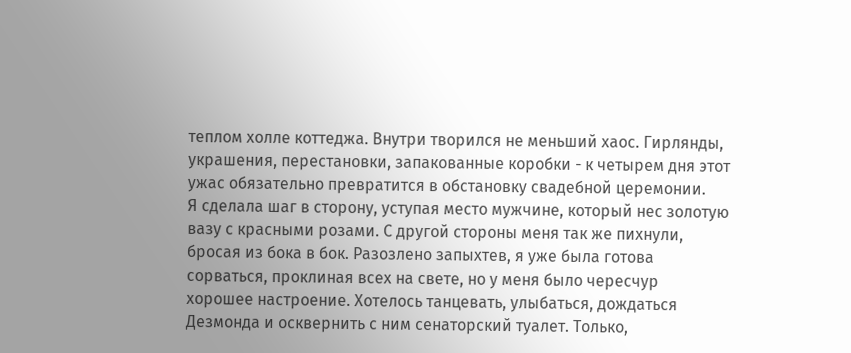теплом холле коттеджа. Внутри творился не меньший хаос. Гирлянды, украшения, перестановки, запакованные коробки - к четырем дня этот ужас обязательно превратится в обстановку свадебной церемонии.
Я сделала шаг в сторону, уступая место мужчине, который нес золотую вазу с красными розами. С другой стороны меня так же пихнули, бросая из бока в бок. Разозлено запыхтев, я уже была готова сорваться, проклиная всех на свете, но у меня было чересчур хорошее настроение. Хотелось танцевать, улыбаться, дождаться Дезмонда и осквернить с ним сенаторский туалет. Только,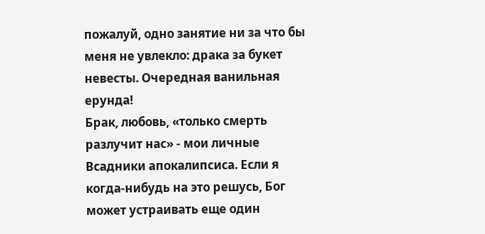пожалуй, одно занятие ни за что бы меня не увлекло: драка за букет невесты. Очередная ванильная ерунда!
Брак, любовь, «только смерть разлучит нас» - мои личные Всадники апокалипсиса. Если я когда-нибудь на это решусь, Бог может устраивать еще один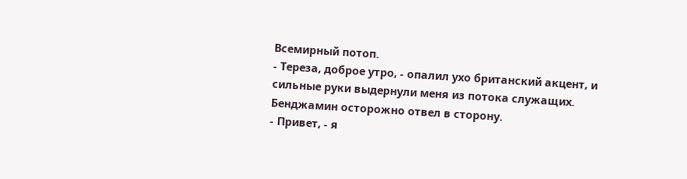Всемирный потоп.
- Тереза, доброе утро, - опалил ухо британский акцент, и сильные руки выдернули меня из потока служащих.
Бенджамин осторожно отвел в сторону.
- Привет, - я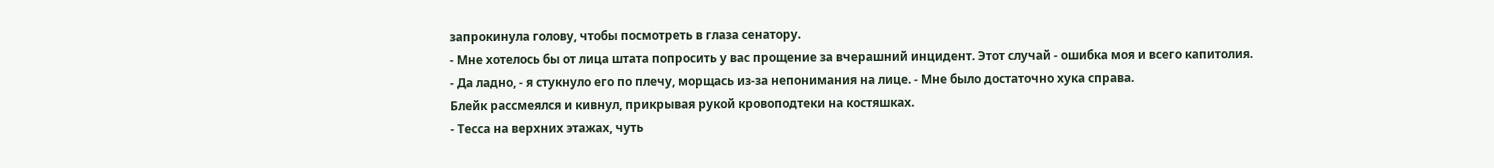запрокинула голову, чтобы посмотреть в глаза сенатору.
- Мне хотелось бы от лица штата попросить у вас прощение за вчерашний инцидент. Этот случай - ошибка моя и всего капитолия.
- Да ладно, - я стукнуло его по плечу, морщась из-за непонимания на лице. - Мне было достаточно хука справа.
Блейк рассмеялся и кивнул, прикрывая рукой кровоподтеки на костяшках.
- Тесса на верхних этажах, чуть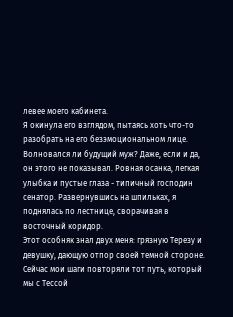левее моего кабинета.
Я окинула его взглядом, пытаясь хоть что-то разобрать на его безэмоциональном лице. Волновался ли будущий муж? Даже, если и да, он этого не показывал. Ровная осанка, легкая улыбка и пустые глаза - типичный господин сенатор. Развернувшись на шпильках, я поднялась по лестнице, сворачивая в восточный коридор.
Этот особняк знал двух меня: грязную Терезу и девушку, дающую отпор своей темной стороне. Сейчас мои шаги повторяли тот путь, который мы с Тессой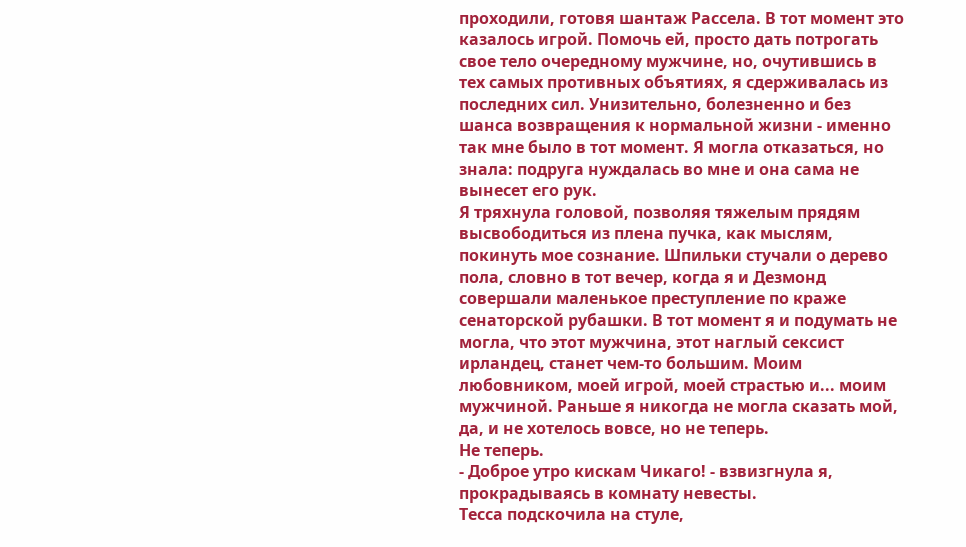проходили, готовя шантаж Рассела. В тот момент это казалось игрой. Помочь ей, просто дать потрогать свое тело очередному мужчине, но, очутившись в тех самых противных объятиях, я сдерживалась из последних сил. Унизительно, болезненно и без шанса возвращения к нормальной жизни - именно так мне было в тот момент. Я могла отказаться, но знала: подруга нуждалась во мне и она сама не вынесет его рук.
Я тряхнула головой, позволяя тяжелым прядям высвободиться из плена пучка, как мыслям, покинуть мое сознание. Шпильки стучали о дерево пола, словно в тот вечер, когда я и Дезмонд совершали маленькое преступление по краже сенаторской рубашки. В тот момент я и подумать не могла, что этот мужчина, этот наглый сексист ирландец, станет чем-то большим. Моим любовником, моей игрой, моей страстью и... моим мужчиной. Раньше я никогда не могла сказать мой, да, и не хотелось вовсе, но не теперь.
Не теперь.
- Доброе утро кискам Чикаго! - взвизгнула я, прокрадываясь в комнату невесты.
Тесса подскочила на стуле,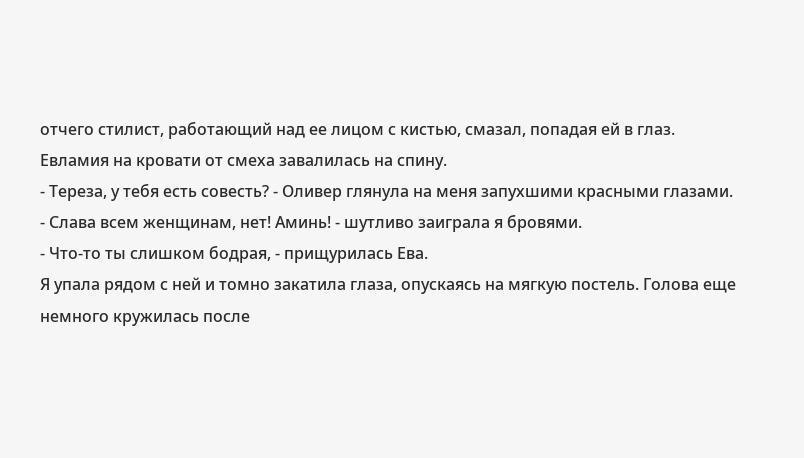отчего стилист, работающий над ее лицом с кистью, смазал, попадая ей в глаз. Евламия на кровати от смеха завалилась на спину.
- Тереза, у тебя есть совесть? - Оливер глянула на меня запухшими красными глазами.
- Слава всем женщинам, нет! Аминь! - шутливо заиграла я бровями.
- Что-то ты слишком бодрая, - прищурилась Ева.
Я упала рядом с ней и томно закатила глаза, опускаясь на мягкую постель. Голова еще немного кружилась после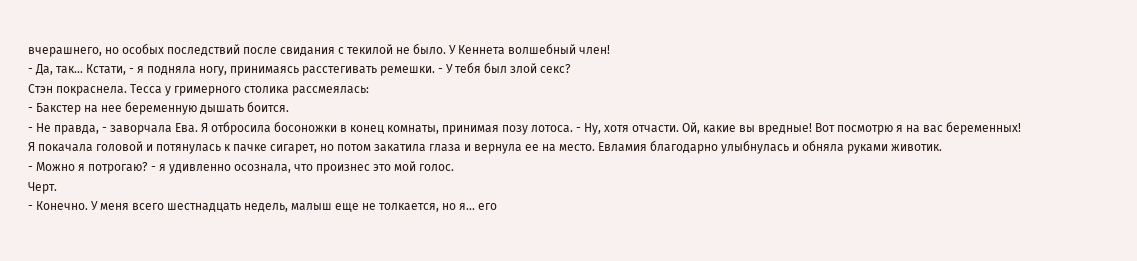вчерашнего, но особых последствий после свидания с текилой не было. У Кеннета волшебный член!
- Да, так... Кстати, - я подняла ногу, принимаясь расстегивать ремешки. - У тебя был злой секс?
Стэн покраснела. Тесса у гримерного столика рассмеялась:
- Бакстер на нее беременную дышать боится.
- Не правда, - заворчала Ева. Я отбросила босоножки в конец комнаты, принимая позу лотоса. - Ну, хотя отчасти. Ой, какие вы вредные! Вот посмотрю я на вас беременных!
Я покачала головой и потянулась к пачке сигарет, но потом закатила глаза и вернула ее на место. Евламия благодарно улыбнулась и обняла руками животик.
- Можно я потрогаю? - я удивленно осознала, что произнес это мой голос.
Черт.
- Конечно. У меня всего шестнадцать недель, малыш еще не толкается, но я... его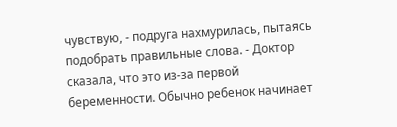чувствую, - подруга нахмурилась, пытаясь подобрать правильные слова. - Доктор сказала, что это из-за первой беременности. Обычно ребенок начинает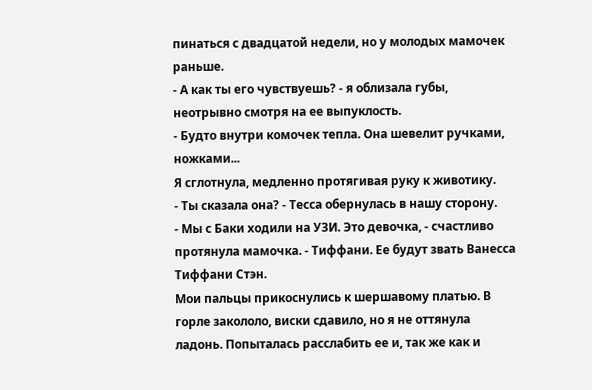пинаться с двадцатой недели, но у молодых мамочек раньше.
- А как ты его чувствуешь? - я облизала губы, неотрывно смотря на ее выпуклость.
- Будто внутри комочек тепла. Она шевелит ручками, ножками...
Я сглотнула, медленно протягивая руку к животику.
- Ты сказала она? - Тесса обернулась в нашу сторону.
- Мы с Баки ходили на УЗИ. Это девочка, - счастливо протянула мамочка. - Тиффани. Ее будут звать Ванесса Тиффани Стэн.
Мои пальцы прикоснулись к шершавому платью. В горле закололо, виски сдавило, но я не оттянула ладонь. Попыталась расслабить ее и, так же как и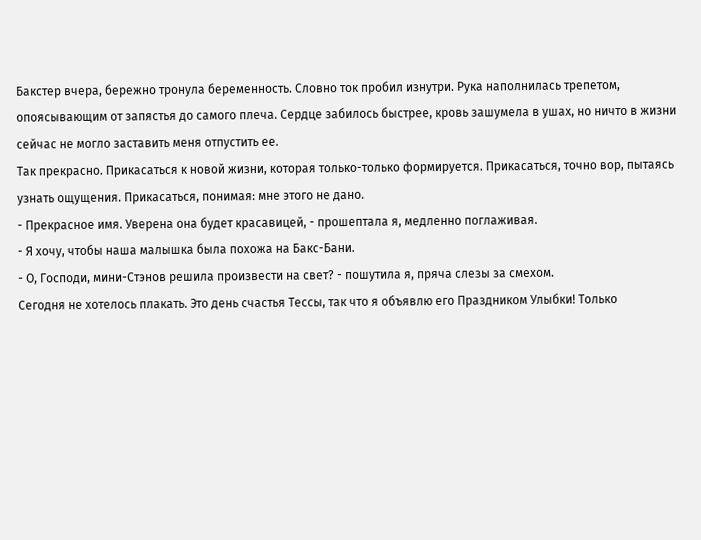Бакстер вчера, бережно тронула беременность. Словно ток пробил изнутри. Рука наполнилась трепетом, опоясывающим от запястья до самого плеча. Сердце забилось быстрее, кровь зашумела в ушах, но ничто в жизни сейчас не могло заставить меня отпустить ее.
Так прекрасно. Прикасаться к новой жизни, которая только-только формируется. Прикасаться, точно вор, пытаясь узнать ощущения. Прикасаться, понимая: мне этого не дано.
- Прекрасное имя. Уверена она будет красавицей, - прошептала я, медленно поглаживая.
- Я хочу, чтобы наша малышка была похожа на Бакс-Бани.
- О, Господи, мини-Стэнов решила произвести на свет? - пошутила я, пряча слезы за смехом.
Сегодня не хотелось плакать. Это день счастья Тессы, так что я объявлю его Праздником Улыбки! Только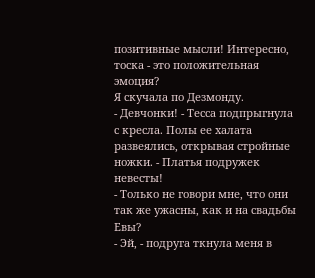позитивные мысли! Интересно, тоска - это положительная эмоция?
Я скучала по Дезмонду.
- Девчонки! - Тесса подпрыгнула с кресла. Полы ее халата развеялись, открывая стройные ножки. - Платья подружек невесты!
- Только не говори мне, что они так же ужасны, как и на свадьбы Евы?
- Эй, - подруга ткнула меня в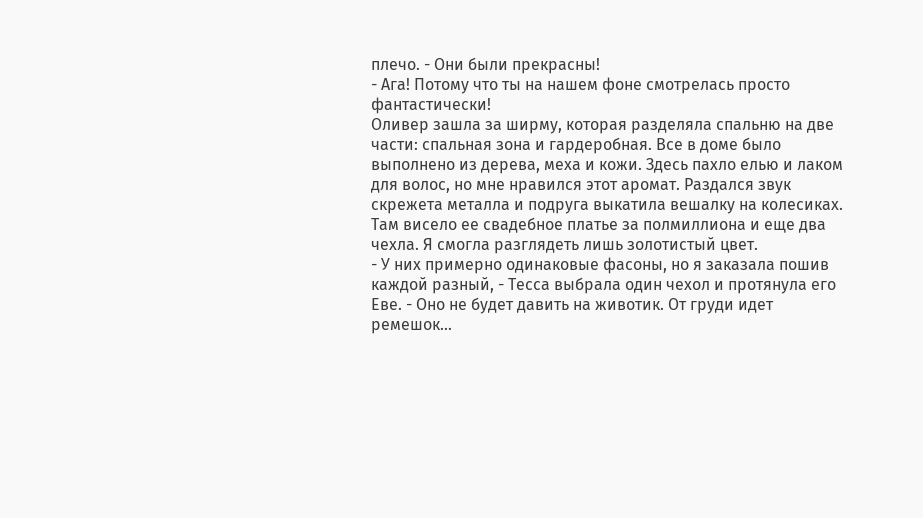плечо. - Они были прекрасны!
- Ага! Потому что ты на нашем фоне смотрелась просто фантастически!
Оливер зашла за ширму, которая разделяла спальню на две части: спальная зона и гардеробная. Все в доме было выполнено из дерева, меха и кожи. Здесь пахло елью и лаком для волос, но мне нравился этот аромат. Раздался звук скрежета металла и подруга выкатила вешалку на колесиках. Там висело ее свадебное платье за полмиллиона и еще два чехла. Я смогла разглядеть лишь золотистый цвет.
- У них примерно одинаковые фасоны, но я заказала пошив каждой разный, - Тесса выбрала один чехол и протянула его Еве. - Оно не будет давить на животик. От груди идет ремешок...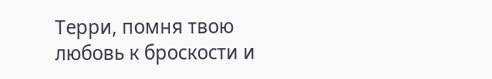Терри, помня твою любовь к броскости и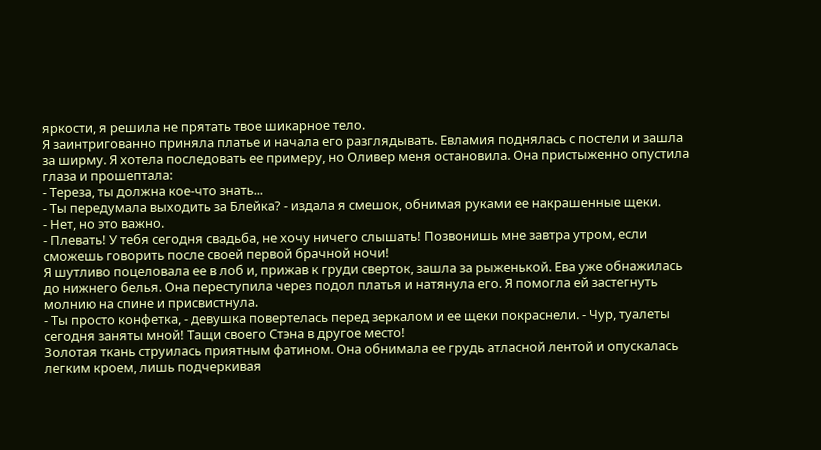яркости, я решила не прятать твое шикарное тело.
Я заинтригованно приняла платье и начала его разглядывать. Евламия поднялась с постели и зашла за ширму. Я хотела последовать ее примеру, но Оливер меня остановила. Она пристыженно опустила глаза и прошептала:
- Тереза, ты должна кое-что знать...
- Ты передумала выходить за Блейка? - издала я смешок, обнимая руками ее накрашенные щеки.
- Нет, но это важно.
- Плевать! У тебя сегодня свадьба, не хочу ничего слышать! Позвонишь мне завтра утром, если сможешь говорить после своей первой брачной ночи!
Я шутливо поцеловала ее в лоб и, прижав к груди сверток, зашла за рыженькой. Ева уже обнажилась до нижнего белья. Она переступила через подол платья и натянула его. Я помогла ей застегнуть молнию на спине и присвистнула.
- Ты просто конфетка, - девушка повертелась перед зеркалом и ее щеки покраснели. - Чур, туалеты сегодня заняты мной! Тащи своего Стэна в другое место!
Золотая ткань струилась приятным фатином. Она обнимала ее грудь атласной лентой и опускалась легким кроем, лишь подчеркивая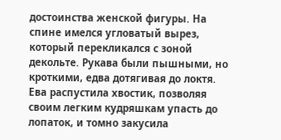достоинства женской фигуры. На спине имелся угловатый вырез, который перекликался с зоной декольте. Рукава были пышными, но кроткими, едва дотягивая до локтя. Ева распустила хвостик, позволяя своим легким кудряшкам упасть до лопаток, и томно закусила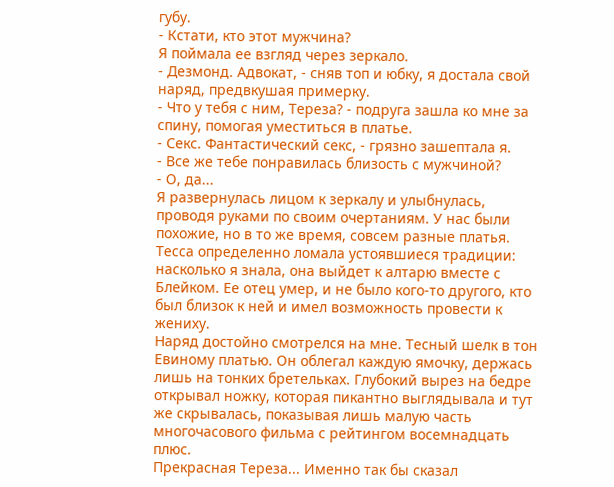губу.
- Кстати, кто этот мужчина?
Я поймала ее взгляд через зеркало.
- Дезмонд. Адвокат, - сняв топ и юбку, я достала свой наряд, предвкушая примерку.
- Что у тебя с ним, Тереза? - подруга зашла ко мне за спину, помогая уместиться в платье.
- Секс. Фантастический секс, - грязно зашептала я.
- Все же тебе понравилась близость с мужчиной?
- О, да...
Я развернулась лицом к зеркалу и улыбнулась, проводя руками по своим очертаниям. У нас были похожие, но в то же время, совсем разные платья. Тесса определенно ломала устоявшиеся традиции: насколько я знала, она выйдет к алтарю вместе с Блейком. Ее отец умер, и не было кого-то другого, кто был близок к ней и имел возможность провести к жениху.
Наряд достойно смотрелся на мне. Тесный шелк в тон Евиному платью. Он облегал каждую ямочку, держась лишь на тонких бретельках. Глубокий вырез на бедре открывал ножку, которая пикантно выглядывала и тут же скрывалась, показывая лишь малую часть многочасового фильма с рейтингом восемнадцать плюс.
Прекрасная Тереза... Именно так бы сказал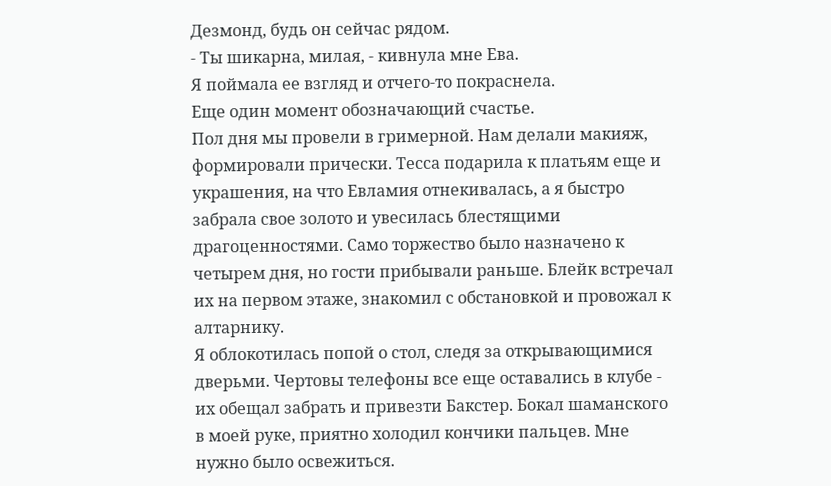Дезмонд, будь он сейчас рядом.
- Ты шикарна, милая, - кивнула мне Ева.
Я поймала ее взгляд и отчего-то покраснела.
Еще один момент обозначающий счастье.
Пол дня мы провели в гримерной. Нам делали макияж, формировали прически. Тесса подарила к платьям еще и украшения, на что Евламия отнекивалась, а я быстро забрала свое золото и увесилась блестящими драгоценностями. Само торжество было назначено к четырем дня, но гости прибывали раньше. Блейк встречал их на первом этаже, знакомил с обстановкой и провожал к алтарнику.
Я облокотилась попой о стол, следя за открывающимися дверьми. Чертовы телефоны все еще оставались в клубе - их обещал забрать и привезти Бакстер. Бокал шаманского в моей руке, приятно холодил кончики пальцев. Мне нужно было освежиться.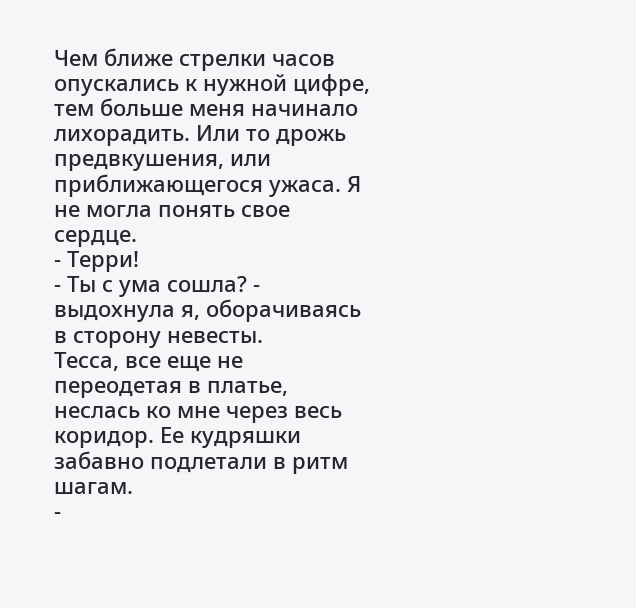Чем ближе стрелки часов опускались к нужной цифре, тем больше меня начинало лихорадить. Или то дрожь предвкушения, или приближающегося ужаса. Я не могла понять свое сердце.
- Терри!
- Ты с ума сошла? - выдохнула я, оборачиваясь в сторону невесты.
Тесса, все еще не переодетая в платье, неслась ко мне через весь коридор. Ее кудряшки забавно подлетали в ритм шагам.
-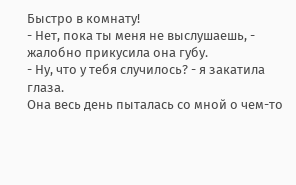Быстро в комнату!
- Нет, пока ты меня не выслушаешь, - жалобно прикусила она губу.
- Ну, что у тебя случилось? - я закатила глаза.
Она весь день пыталась со мной о чем-то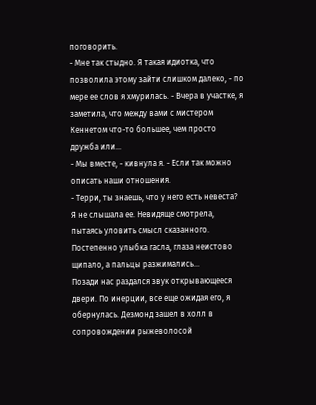поговорить.
- Мне так стыдно. Я такая идиотка, что позволила этому зайти слишком далеко, - по мере ее слов я хмурилась. - Вчера в участке, я заметила, что между вами с мистером Кеннетом что-то большее, чем просто дружба или...
- Мы вместе, - кивнула я. - Если так можно описать наши отношения.
- Терри, ты знаешь, что у него есть невеста?
Я не слышала ее. Невидяще смотрела, пытаясь уловить смысл сказанного. Постепенно улыбка гасла, глаза неистово щипало, а пальцы разжимались...
Позади нас раздался звук открывающееся двери. По инерции, все еще ожидая его, я обернулась. Дезмонд зашел в холл в сопровождении рыжеволосой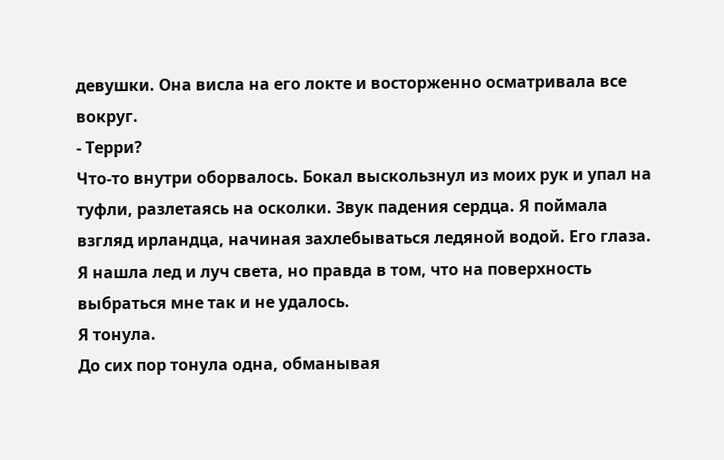девушки. Она висла на его локте и восторженно осматривала все вокруг.
- Терри?
Что-то внутри оборвалось. Бокал выскользнул из моих рук и упал на туфли, разлетаясь на осколки. Звук падения сердца. Я поймала взгляд ирландца, начиная захлебываться ледяной водой. Его глаза. Я нашла лед и луч света, но правда в том, что на поверхность выбраться мне так и не удалось.
Я тонула.
До сих пор тонула одна, обманывая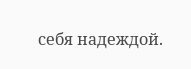себя надеждой.